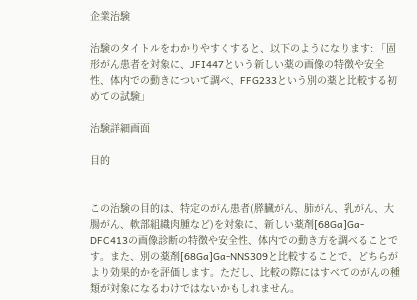企業治験

治験のタイトルをわかりやすくすると、以下のようになります: 「固形がん患者を対象に、JFI447という新しい薬の画像の特徴や安全性、体内での動きについて調べ、FFG233という別の薬と比較する初めての試験」

治験詳細画面

目的


この治験の目的は、特定のがん患者(膵臓がん、肺がん、乳がん、大腸がん、軟部組織肉腫など)を対象に、新しい薬剤[68Ga]Ga-DFC413の画像診断の特徴や安全性、体内での動き方を調べることです。また、別の薬剤[68Ga]Ga-NNS309と比較することで、どちらがより効果的かを評価します。ただし、比較の際にはすべてのがんの種類が対象になるわけではないかもしれません。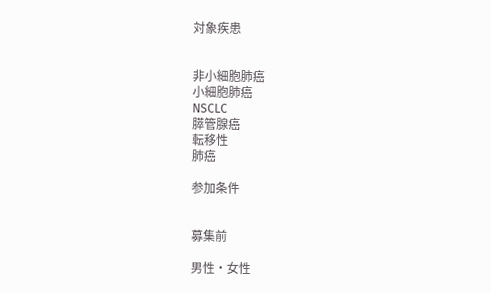対象疾患


非小細胞肺癌
小細胞肺癌
NSCLC
膵管腺癌
転移性
肺癌

参加条件


募集前

男性・女性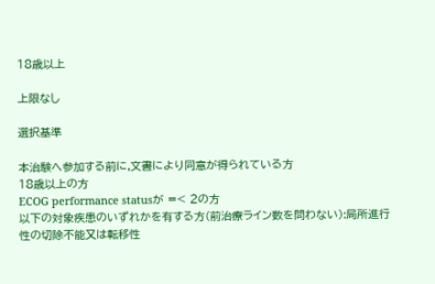18歳以上

上限なし

選択基準

本治験へ参加する前に,文書により同意が得られている方
18歳以上の方
ECOG performance statusが =< 2の方
以下の対象疾患のいずれかを有する方(前治療ライン数を問わない):局所進行性の切除不能又は転移性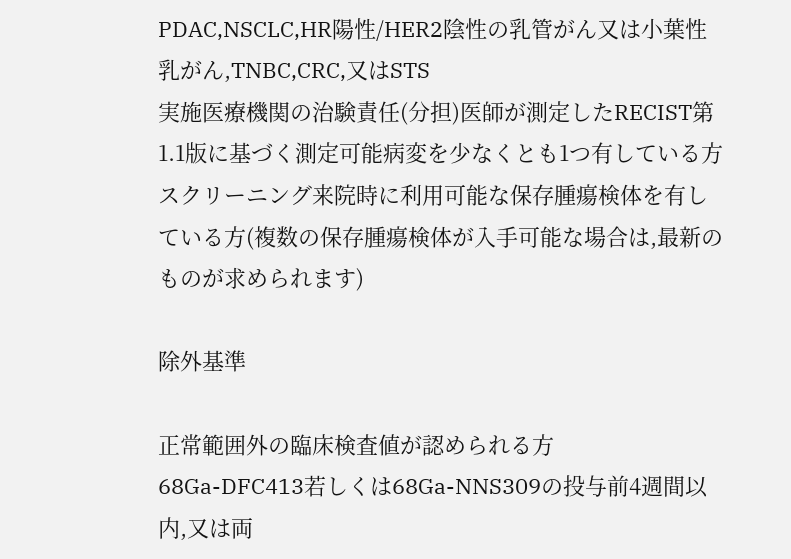PDAC,NSCLC,HR陽性/HER2陰性の乳管がん又は小葉性乳がん,TNBC,CRC,又はSTS
実施医療機関の治験責任(分担)医師が測定したRECIST第1.1版に基づく測定可能病変を少なくとも1つ有している方
スクリーニング来院時に利用可能な保存腫瘍検体を有している方(複数の保存腫瘍検体が入手可能な場合は,最新のものが求められます)

除外基準

正常範囲外の臨床検査値が認められる方
68Ga-DFC413若しくは68Ga-NNS309の投与前4週間以内,又は両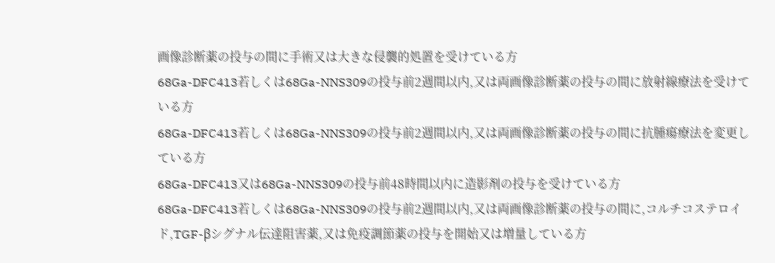画像診断薬の投与の間に手術又は大きな侵襲的処置を受けている方
68Ga-DFC413若しくは68Ga-NNS309の投与前2週間以内,又は両画像診断薬の投与の間に放射線療法を受けている方
68Ga-DFC413若しくは68Ga-NNS309の投与前2週間以内,又は両画像診断薬の投与の間に抗腫瘍療法を変更している方
68Ga-DFC413又は68Ga-NNS309の投与前48時間以内に造影剤の投与を受けている方
68Ga-DFC413若しくは68Ga-NNS309の投与前2週間以内,又は両画像診断薬の投与の間に,コルチコステロイド,TGF-βシグナル伝達阻害薬,又は免疫調節薬の投与を開始又は増量している方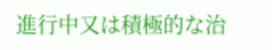進行中又は積極的な治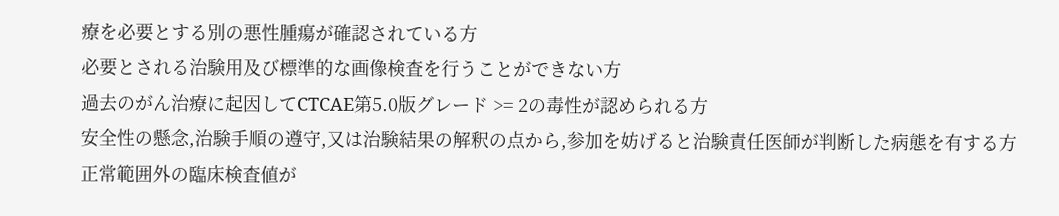療を必要とする別の悪性腫瘍が確認されている方
必要とされる治験用及び標準的な画像検査を行うことができない方
過去のがん治療に起因してCTCAE第5.0版グレード >= 2の毒性が認められる方
安全性の懸念,治験手順の遵守,又は治験結果の解釈の点から,参加を妨げると治験責任医師が判断した病態を有する方
正常範囲外の臨床検査値が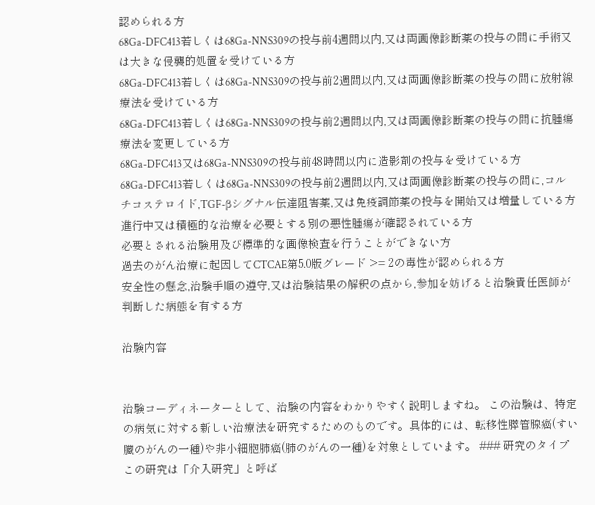認められる方
68Ga-DFC413若しくは68Ga-NNS309の投与前4週間以内,又は両画像診断薬の投与の間に手術又は大きな侵襲的処置を受けている方
68Ga-DFC413若しくは68Ga-NNS309の投与前2週間以内,又は両画像診断薬の投与の間に放射線療法を受けている方
68Ga-DFC413若しくは68Ga-NNS309の投与前2週間以内,又は両画像診断薬の投与の間に抗腫瘍療法を変更している方
68Ga-DFC413又は68Ga-NNS309の投与前48時間以内に造影剤の投与を受けている方
68Ga-DFC413若しくは68Ga-NNS309の投与前2週間以内,又は両画像診断薬の投与の間に,コルチコステロイド,TGF-βシグナル伝達阻害薬,又は免疫調節薬の投与を開始又は増量している方
進行中又は積極的な治療を必要とする別の悪性腫瘍が確認されている方
必要とされる治験用及び標準的な画像検査を行うことができない方
過去のがん治療に起因してCTCAE第5.0版グレード >= 2の毒性が認められる方
安全性の懸念,治験手順の遵守,又は治験結果の解釈の点から,参加を妨げると治験責任医師が判断した病態を有する方

治験内容


治験コーディネーターとして、治験の内容をわかりやすく説明しますね。 この治験は、特定の病気に対する新しい治療法を研究するためのものです。具体的には、転移性膵管腺癌(すい臓のがんの一種)や非小細胞肺癌(肺のがんの一種)を対象としています。 ### 研究のタイプ この研究は「介入研究」と呼ば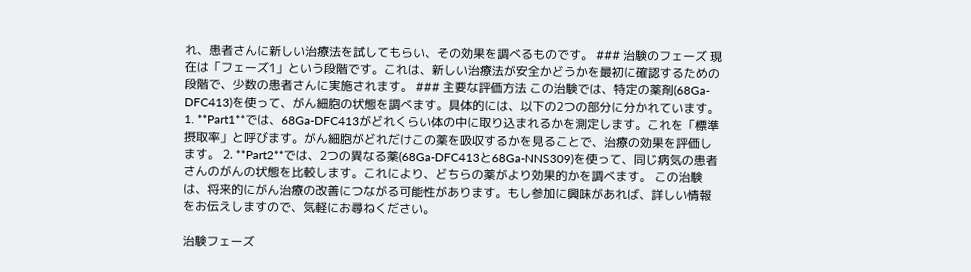れ、患者さんに新しい治療法を試してもらい、その効果を調べるものです。 ### 治験のフェーズ 現在は「フェーズ1」という段階です。これは、新しい治療法が安全かどうかを最初に確認するための段階で、少数の患者さんに実施されます。 ### 主要な評価方法 この治験では、特定の薬剤(68Ga-DFC413)を使って、がん細胞の状態を調べます。具体的には、以下の2つの部分に分かれています。 1. **Part1**では、68Ga-DFC413がどれくらい体の中に取り込まれるかを測定します。これを「標準摂取率」と呼びます。がん細胞がどれだけこの薬を吸収するかを見ることで、治療の効果を評価します。 2. **Part2**では、2つの異なる薬(68Ga-DFC413と68Ga-NNS309)を使って、同じ病気の患者さんのがんの状態を比較します。これにより、どちらの薬がより効果的かを調べます。 この治験は、将来的にがん治療の改善につながる可能性があります。もし参加に興味があれば、詳しい情報をお伝えしますので、気軽にお尋ねください。

治験フェーズ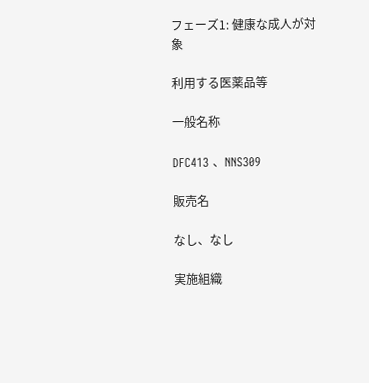フェーズ1: 健康な成人が対象

利用する医薬品等

一般名称

DFC413 、NNS309

販売名

なし、なし

実施組織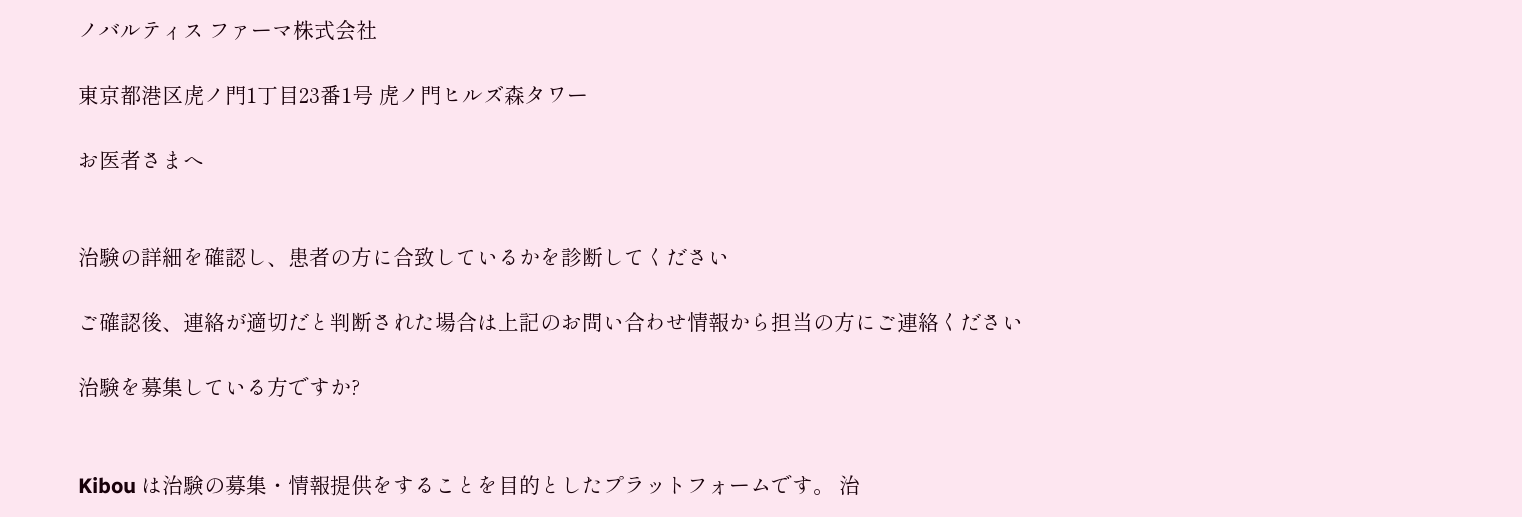ノバルティス ファーマ株式会社

東京都港区虎ノ門1丁目23番1号 虎ノ門ヒルズ森タワー

お医者さまへ


治験の詳細を確認し、患者の方に合致しているかを診断してください

ご確認後、連絡が適切だと判断された場合は上記のお問い合わせ情報から担当の方にご連絡ください

治験を募集している方ですか?


Kibou は治験の募集・情報提供をすることを目的としたプラットフォームです。 治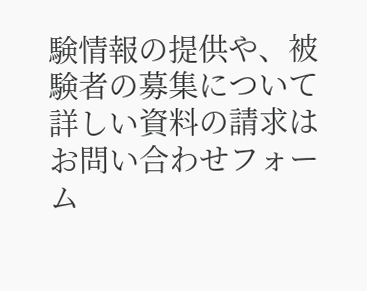験情報の提供や、被験者の募集について詳しい資料の請求はお問い合わせフォーム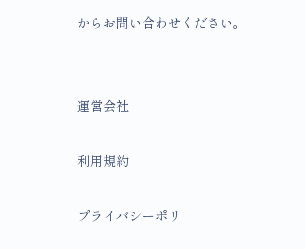からお問い合わせください。


運営会社

利用規約

プライバシーポリ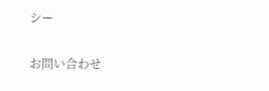シー

お問い合わせ